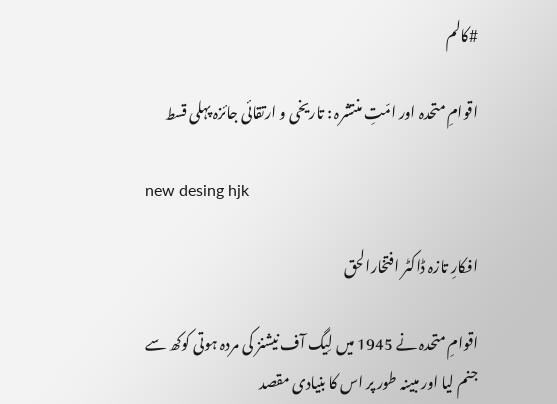#کالم

اقوامِ متحدہ اور امّتِ منتشرہ : تاریخی و ارتقائی جائزہ پہلی قسط

new desing hjk

افکارِ تازہ ڈاکٹر افتخارالحق

اقوامِ متحدہ نے 1945 میں لِیگ آف نیشنز کی مردہ ہوتی کوکھ سے جنم لیا اور مبینہ طور پر اس کا بنیادی مقصد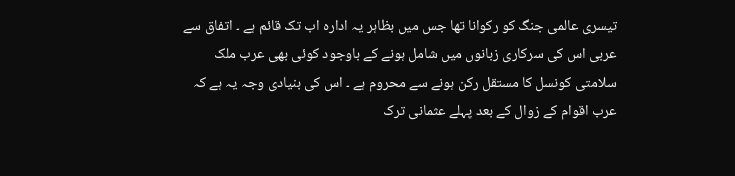تیسری عالمی جنگ کو رکوانا تھا جس میں بظاہر یہ ادارہ اب تک قائم ہے ۔ اتفاق سے عربی اس کی سرکاری زبانوں میں شامل ہونے کے باوجود کوئی بھی عرب ملک سلامتی کونسل کا مستقل رکن ہونے سے محروم ہے ۔ اس کی بنیادی وجہ یہ ہے کہ عرب اقوام کے زوال کے بعد پہلے عثمانی ترک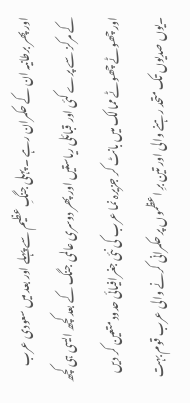اور پھر برطانیہ ان کے حکمران رہے ۔ پہلی جنگِ عظیم سے پہلے اور بعد میں سعودی عرب کے مرکز سے پرے کئی اور قبائلی ریاستیں اور پھر دوسری عالمی جنگ کے بعد کچھ ایسی ہی کچھ اور چھوٹے چھوٹے ممالک میں بانٹ کر جزیرہ نما عرب کی نئی جغرافیائی حدود متعین کر دیں ۔یوں صدیوں تک متحد رہنے والی اور تین برِ اعظموں پر حکمرانی کرنے والی عرب قوم بہت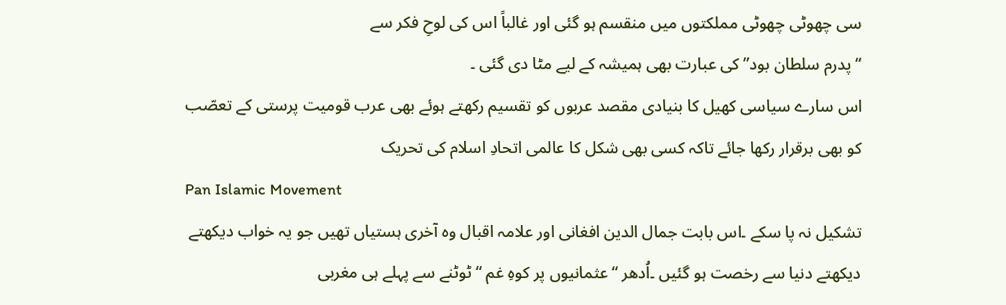سی چھوٹی چھوٹی مملکتوں میں منقسم ہو گئی اور غالباً اس کی لوحِ فکر سے
“ پدرم سلطان بود” کی عبارت بھی ہمیشہ کے لیے مٹا دی گئی ۔
اس سارے سیاسی کھیل کا بنیادی مقصد عربوں کو تقسیم رکھتے ہوئے بھی عرب قومیت پرستی کے تعصّب کو بھی برقرار رکھا جائے تاکہ کسی بھی شکل کا عالمی اتحادِ اسلام کی تحریک
Pan Islamic Movement
تشکیل نہ پا سکے ۔اس بابت جمال الدین افغانی اور علامہ اقبال وہ آخری ہستیاں تھیں جو یہ خواب دیکھتے دیکھتے دنیا سے رخصت ہو گئیں ۔اُدھر “ عثمانیوں پر کوہِ غم “ ٹوٹنے سے پہلے ہی مغربی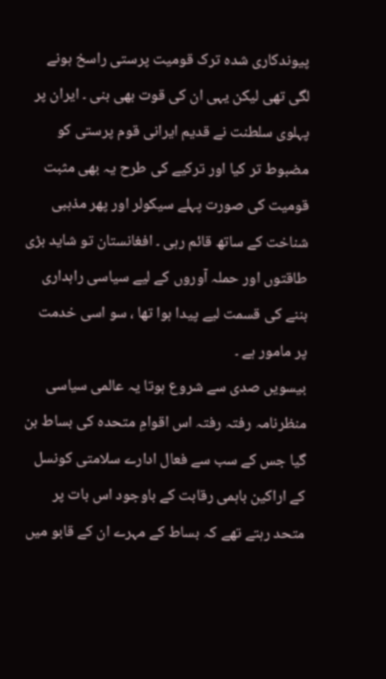پیوندکاری شدہ ترک قومیت پرستی راسخ ہونے لگی تھی لیکن یہی ان کی قوت بھی بنی ۔ ایران پر پہلوی سلطنت نے قدیم ایرانی قوم پرستی کو مضبوط تر کیا اور ترکیے کی طرح یہ بھی مثبت قومیت کی صورت پہلے سیکولر اور پھر مذہبی شناخت کے ساتھ قائم رہی ۔ افغانستان تو شاید بڑی طاقتوں اور حملہ آوروں کے لیے سیاسی راہداری بننے کی قسمت لیے پیدا ہوا تھا ، سو اسی خدمت پر مامور ہے ۔
بیسویں صدی سے شروع ہوتا یہ عالمی سیاسی منظرنامہ رفتہ رفتہ اس اقوامِ متحدہ کی بساط بن گیا جس کے سب سے فعال ادارے سلامتی کونسل کے اراکین باہمی رقابت کے باوجود اس بات پر متحد رہتے تھے کہ بساط کے مہرے ان کے قابو میں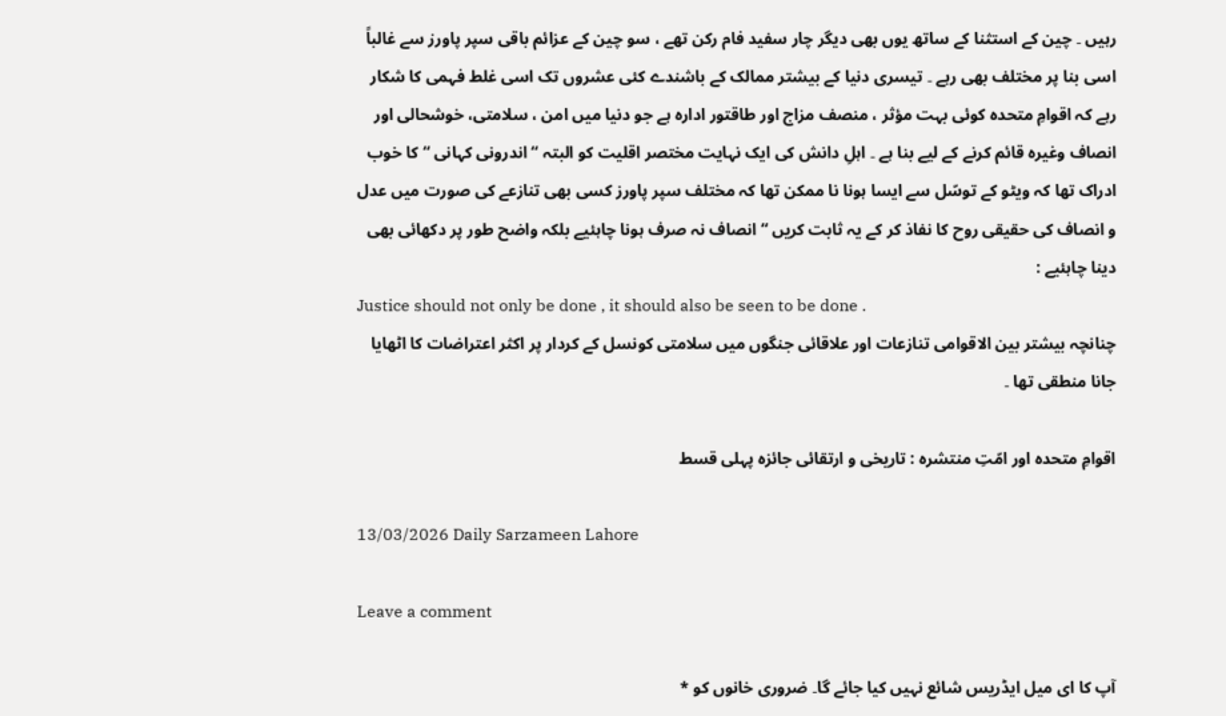رہیں ۔ چین کے استثنا کے ساتھ یوں بھی دیگر چار سفید فام رکن تھے ، سو چین کے عزائم باقی سپر پاورز سے غالباً اسی بنا پر مختلف بھی رہے ۔ تیسری دنیا کے بیشتر ممالک کے باشندے کئی عشروں تک اسی غلط فہمی کا شکار رہے کہ اقوامِ متحدہ کوئی بہت مؤثر ، منصف مزاج اور طاقتور ادارہ ہے جو دنیا میں امن ، سلامتی، خوشحالی اور انصاف وغیرہ قائم کرنے کے لیے بنا ہے ۔ اہلِ دانش کی ایک نہایت مختصر اقلیت کو البتہ “ اندرونی کہانی “ کا خوب ادراک تھا کہ ویٹو کے توسّل سے ایسا ہونا نا ممکن تھا کہ مختلف سپر پاورز کسی بھی تنازعے کی صورت میں عدل و انصاف کی حقیقی روح کا نفاذ کر کے یہ ثابت کریں “ انصاف نہ صرف ہونا چاہئیے بلکہ واضح طور پر دکھائی بھی دینا چاہئیے :
Justice should not only be done , it should also be seen to be done .
چنانچہ بیشتر بین الاقوامی تنازعات اور علاقائی جنگوں میں سلامتی کونسل کے کردار پر اکثر اعتراضات کا اٹھایا جانا منطقی تھا ۔

اقوامِ متحدہ اور امّتِ منتشرہ : تاریخی و ارتقائی جائزہ پہلی قسط

13/03/2026 Daily Sarzameen Lahore

Leave a comment

آپ کا ای میل ایڈریس شائع نہیں کیا جائے گا۔ ضروری خانوں کو *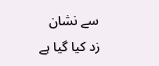سے نشان زد کیا گیا ہے